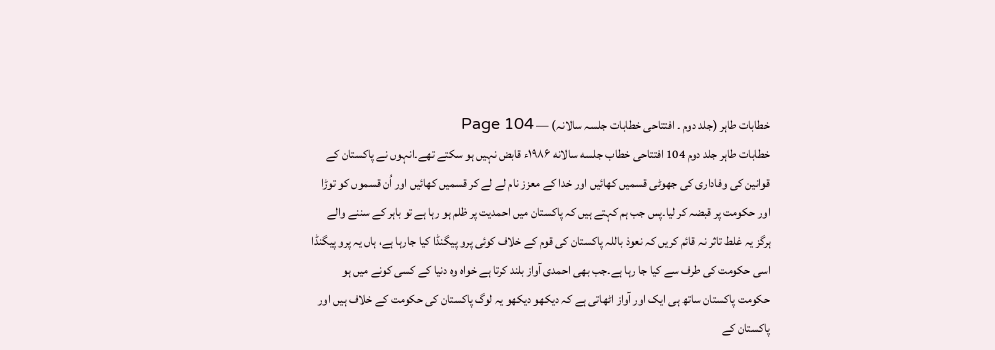خطابات طاہر (جلد دوم ۔ افتتاحی خطابات جلسہ سالانہ) — Page 104
خطابات طاہر جلد دوم 104 افتتاحی خطاب جلسه سالانه ۱۹۸۶ء قابض نہیں ہو سکتے تھے۔انہوں نے پاکستان کے قوانین کی وفاداری کی جھوٹی قسمیں کھائیں اور خدا کے معزز نام لے لے کر قسمیں کھائیں اور اُن قسموں کو توڑا اور حکومت پر قبضہ کر لیا۔پس جب ہم کہتے ہیں کہ پاکستان میں احمدیت پر ظلم ہو رہا ہے تو باہر کے سننے والے ہرگز یہ غلط تاثر نہ قائم کریں کہ نعوذ باللہ پاکستان کی قوم کے خلاف کوئی پرو پیگنڈا کیا جارہا ہے، ہاں یہ پرو پیگنڈا اسی حکومت کی طرف سے کیا جا رہا ہے۔جب بھی احمدی آواز بلند کرتا ہے خواہ وہ دنیا کے کسی کونے میں ہو حکومت پاکستان ساتھ ہی ایک اور آواز اٹھاتی ہے کہ دیکھو دیکھو یہ لوگ پاکستان کی حکومت کے خلاف ہیں اور پاکستان کے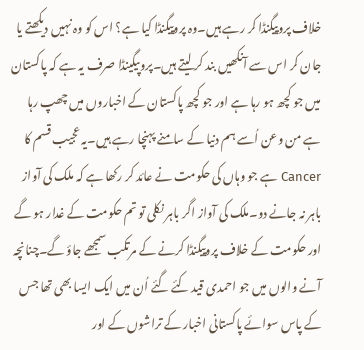خلاف پروپیگنڈا کر رہے ہیں۔وہ پروپیگنڈا کیا ہے؟ اس کو وہ نہیں دیکھتے یا جان کر اس سے آنکھیں بند کر لیتے ہیں۔پروپیگینڈا صرف یہ ہے کہ پاکستان میں جو کچھ ہو رہا ہے اور جو کچھ پاکستان کے اخباروں میں چھپ رہا ہے من وعن اُسے ہم دنیا کے سامنے پہنچا رہے ہیں۔یہ عجیب قسم کا Cancer ہے جو وہاں کی حکومت نے عائد کر رکھا ہے کہ ملک کی آواز باہر نہ جانے دو۔ملک کی آواز اگر باہر نکلی تو تم حکومت کے غدار ہو گے اور حکومت کے خلاف پروپیگنڈا کرنے کے مرتکب سمجھے جاؤ گے۔چنانچہ آنے والوں میں جو احمدی قید کئے گئے اُن میں ایک ایسا بھی تھا جس کے پاس سوائے پاکستانی اخبار کے تراشوں کے اور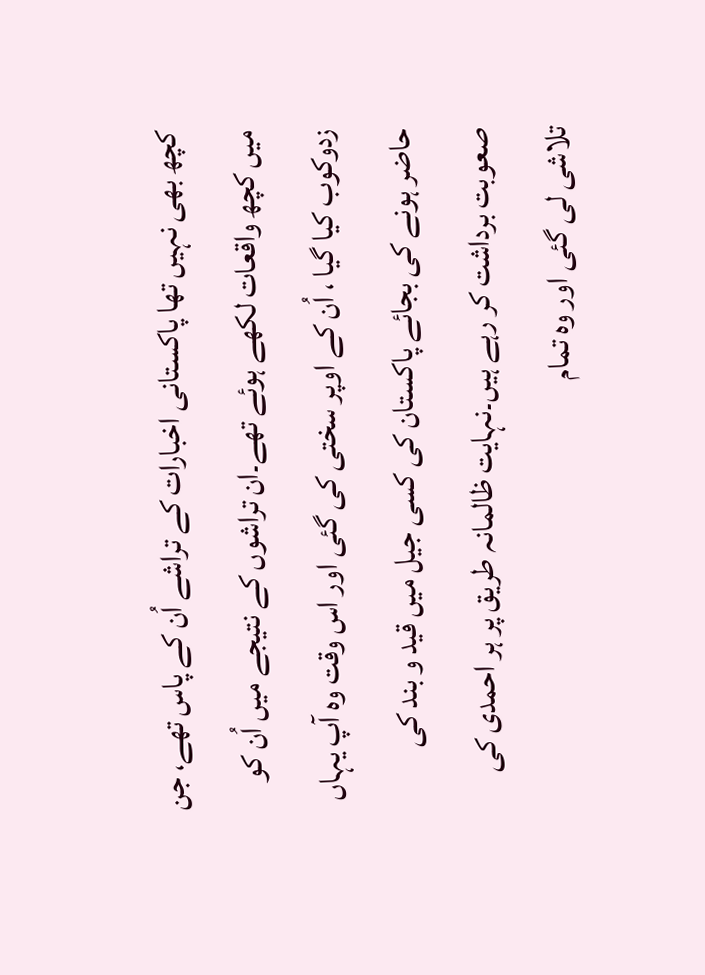کچھ بھی نہیں تھا پاکستانی اخبارات کے تراشے اُن کے پاس تھے، جن میں کچھ واقعات لکھے ہوئے تھے۔ان تراشوں کے نتیجے میں اُن کو زدوکوب کیا گیا ، اُن کے اوپر سختی کی گئی اور اس وقت وہ آپ یہاں حاضر ہونے کی بجائے پاکستان کی کسی جیل میں قید و بند کی صعوبت برداشت کر رہے ہیں۔نہایت ظالمانہ طریق پر ہر احمدی کی تلاشی لی گئی اور وہ تمام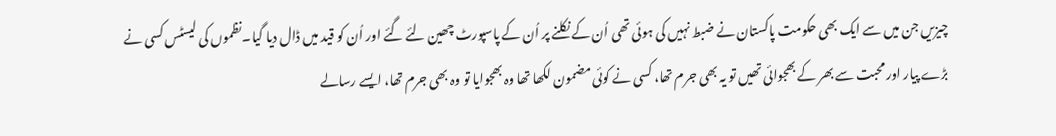چیزیں جن میں سے ایک بھی حکومت پاکستان نے ضبط نہیں کی ہوئی تھی اُن کے نکلنے پر اُن کے پاسپورٹ چھین لئے گئے اور اُن کو قید میں ڈال دیا گیا۔نظموں کی لیسٹس کسی نے بڑے پیار اور محبت سے بھر کے بھجوائی تھیں تو یہ بھی جرم تھا، کسی نے کوئی مضمون لکھا تھا وہ بھجوایا تو وہ بھی جرم تھا، ایسے رسالے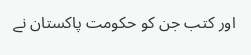اور کتب جن کو حکومت پاکستان نے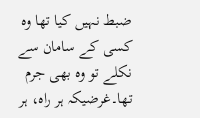ضبط نہیں کیا تھا وہ کسی کے سامان سے نکلے تو وہ بھی جرم تھا۔غرضیکہ ہر راہ، ہر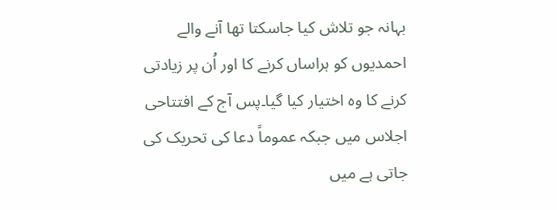بہانہ جو تلاش کیا جاسکتا تھا آنے والے احمدیوں کو ہراساں کرنے کا اور اُن پر زیادتی کرنے کا وہ اختیار کیا گیا۔پس آج کے افتتاحی اجلاس میں جبکہ عموماً دعا کی تحریک کی جاتی ہے میں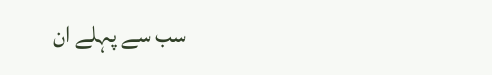سب سے پہلے ان